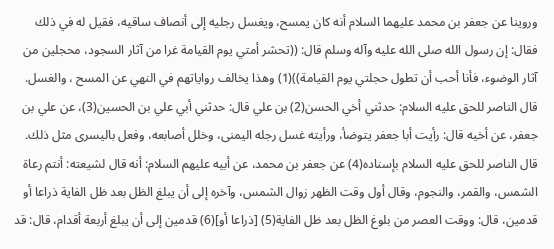وروينا عن جعفر بن محمد عليهما السلام أنه كان يمسح، ويغسل رجليه إلى أنصاف ساقيه، فقيل له في ذلك فقال: إن رسول الله صلى الله عليه وآله وسلم قال: ((تحشر أمتي يوم القيامة غرا من آثار السجود، محجلين من آثار الوضوء، فأنا أحب أن تطول حجلتي يوم القيامة))(1) وهذا يخالف رواياتهم في النهي عن المسح ، والغسل.
قال الناصر للحق عليه السلام: حدثني أخي الحسن(2) بن علي قال: حدثني أبي علي بن الحسين(3)، عن علي بن جعفر، عن أخيه قال: رأيت أبا جعفر يتوضأ، ورأيته غسل رجله اليمنى، وخلل أصابعه، وفعل باليسرى مثل ذلك.
قال الناصر للحق عليه السلام بإسناده(4) عن جعفر بن محمد، عن أبيه عليهم السلام: أنه قال لشيعته: أنتم رعاة الشمس، والقمر، والنجوم، وقال أول وقت الظهر زوال الشمس، وآخره إلى أن يبلغ الظل بعد ظل الفاية ذراعا أو قدمين، قال: ووقت العصر من بلوغ الظل بعد ظل الفاية(5) [ذراعا أو](6) قدمين إلى أن يبلغ أربعة أقدام، قال: قد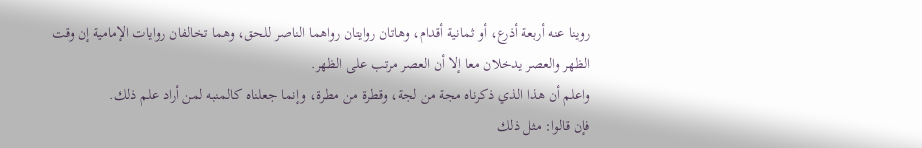روينا عنه أربعة أذرع، أو ثمانية أقدام، وهاتان روايتان رواهما الناصر للحق، وهما تخالفان روايات الإمامية إن وقت الظهر والعصر يدخلان معا إلا أن العصر مرتب على الظهر.
واعلم أن هذا الذي ذكرناه مجة من لجة، وقطرة من مطرة، وإنما جعلناه كالمنبه لمن أراد علم ذلك.
فإن قالوا: مثل ذلك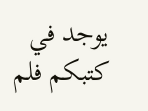يوجد في كتبكم فلم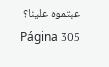عبتموه علينا؟
Página 305